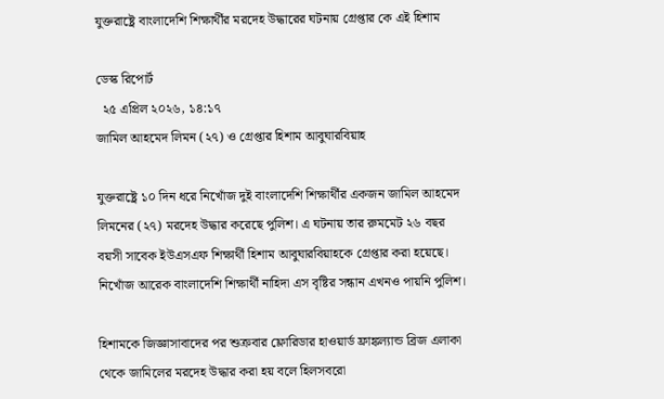যুক্তরাষ্ট্রে বাংলাদেশি শিক্ষার্থীর মরদেহ উদ্ধারের ঘটনায় গ্রেপ্তার কে এই হিশাম

ডেস্ক রিপোর্ট
  ২৫ এপ্রিল ২০২৬, ১৪:১৭
জামিল আহমেদ লিমন (২৭) ও গ্রেপ্তার হিশাম আবুঘারবিয়াহ

যুক্তরাষ্ট্রে ১০ দিন ধরে নিখোঁজ দুই বাংলাদেশি শিক্ষার্থীর একজন জামিল আহমেদ লিমনের (২৭) মরদেহ উদ্ধার করেছে পুলিশ। এ ঘটনায় তার রুমমেট ২৬ বছর বয়সী সাবেক ইউএসএফ শিক্ষার্থী হিশাম আবুঘারবিয়াহকে গ্রেপ্তার করা হয়েছে। নিখোঁজ আরেক বাংলাদেশি শিক্ষার্থী নাহিদা এস বৃষ্টির সন্ধান এখনও পায়নি পুলিশ।

হিশামকে জিজ্ঞাসাবাদের পর শুক্রবার ফ্লোরিডার হাওয়ার্ড ফ্রাঙ্কল্যান্ড ব্রিজ এলাকা থেকে জামিলের মরদেহ উদ্ধার করা হয় বলে হিলসবরো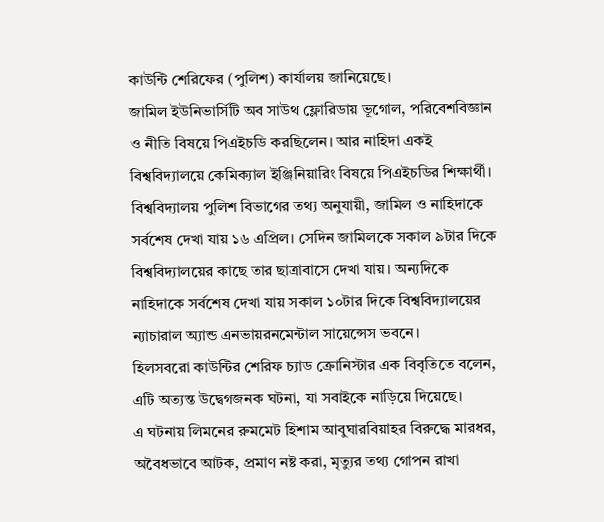কাউন্টি শেরিফের (পুলিশ) কার্যালয় জানিয়েছে।
জামিল ইউনিভার্সিটি অব সাউথ ফ্লোরিডায় ভূগোল, পরিবেশবিজ্ঞান ও নীতি বিষয়ে পিএইচডি করছিলেন। আর নাহিদা একই বিশ্ববিদ্যালয়ে কেমিক্যাল ইঞ্জিনিয়ারিং বিষয়ে পিএইচডির শিক্ষার্থী।
বিশ্ববিদ্যালয় পুলিশ বিভাগের তথ্য অনুযায়ী, জামিল ও নাহিদাকে সর্বশেষ দেখা যায় ১৬ এপ্রিল। সেদিন জামিলকে সকাল ৯টার দিকে বিশ্ববিদ্যালয়ের কাছে তার ছাত্রাবাসে দেখা যায়। অন্যদিকে নাহিদাকে সর্বশেষ দেখা যায় সকাল ১০টার দিকে বিশ্ববিদ্যালয়ের ন্যাচারাল অ্যান্ড এনভায়রনমেন্টাল সায়েন্সেস ভবনে।
হিলসবরো কাউন্টির শেরিফ চ্যাড ক্রোনিস্টার এক বিবৃতিতে বলেন, এটি অত্যন্ত উদ্বেগজনক ঘটনা, যা সবাইকে নাড়িয়ে দিয়েছে।
এ ঘটনায় লিমনের রুমমেট হিশাম আবুঘারবিয়াহর বিরুদ্ধে মারধর, অবৈধভাবে আটক, প্রমাণ নষ্ট করা, মৃত্যুর তথ্য গোপন রাখা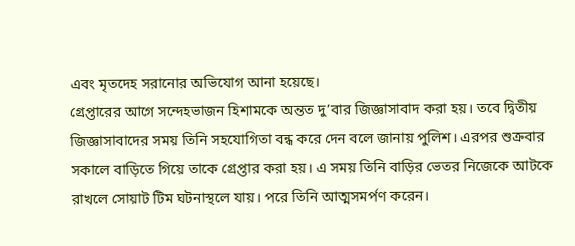এবং মৃতদেহ সরানোর অভিযোগ আনা হয়েছে।
গ্রেপ্তারের আগে সন্দেহভাজন হিশামকে অন্তত দু’বার জিজ্ঞাসাবাদ করা হয়। তবে দ্বিতীয় জিজ্ঞাসাবাদের সময় তিনি সহযোগিতা বন্ধ করে দেন বলে জানায় পুলিশ। এরপর শুক্রবার সকালে বাড়িতে গিয়ে তাকে গ্রেপ্তার করা হয়। এ সময় তিনি বাড়ির ভেতর নিজেকে আটকে রাখলে সোয়াট টিম ঘটনাস্থলে যায়। পরে তিনি আত্মসমর্পণ করেন।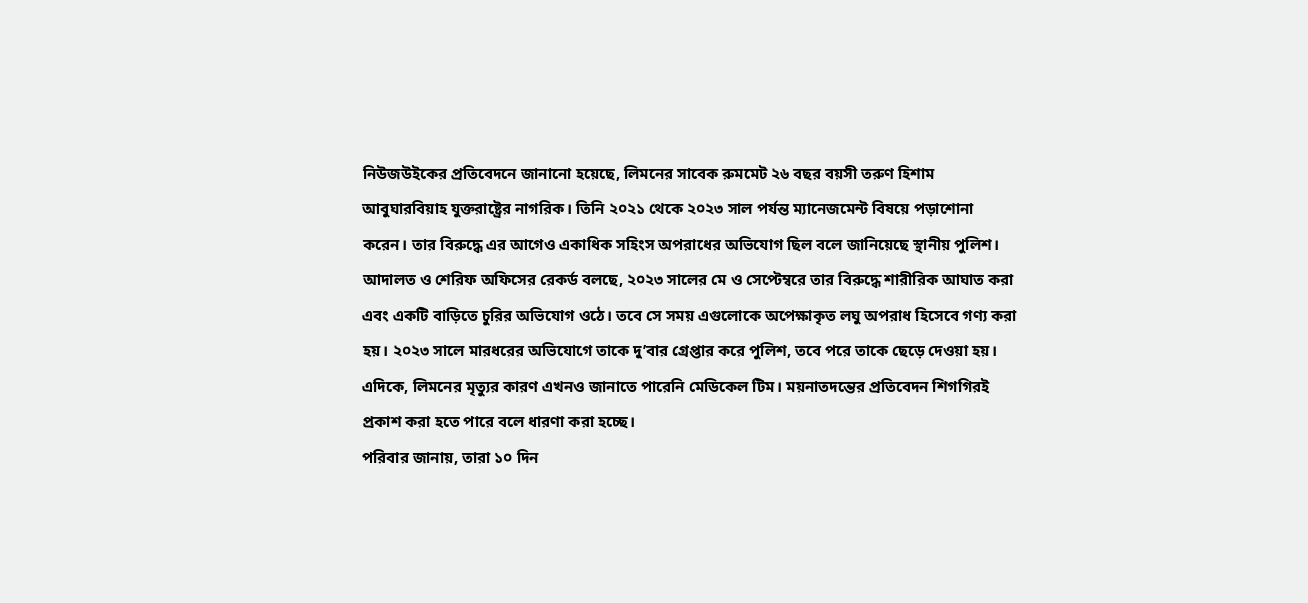নিউজউইকের প্রতিবেদনে জানানো হয়েছে, লিমনের সাবেক রুমমেট ২৬ বছর বয়সী তরুণ হিশাম আবুঘারবিয়াহ যুক্তরাষ্ট্রের নাগরিক। তিনি ২০২১ থেকে ২০২৩ সাল পর্যন্ত ম্যানেজমেন্ট বিষয়ে পড়াশোনা করেন। তার বিরুদ্ধে এর আগেও একাধিক সহিংস অপরাধের অভিযোগ ছিল বলে জানিয়েছে স্থানীয় পুলিশ।
আদালত ও শেরিফ অফিসের রেকর্ড বলছে, ২০২৩ সালের মে ও সেপ্টেম্বরে তার বিরুদ্ধে শারীরিক আঘাত করা এবং একটি বাড়িতে চুরির অভিযোগ ওঠে। তবে সে সময় এগুলোকে অপেক্ষাকৃত লঘু অপরাধ হিসেবে গণ্য করা হয়। ২০২৩ সালে মারধরের অভিযোগে তাকে দু’বার গ্রেপ্তার করে পুলিশ, তবে পরে তাকে ছেড়ে দেওয়া হয়।
এদিকে, লিমনের মৃত্যুর কারণ এখনও জানাতে পারেনি মেডিকেল টিম। ময়নাতদন্তের প্রতিবেদন শিগগিরই প্রকাশ করা হতে পারে বলে ধারণা করা হচ্ছে।
পরিবার জানায়, তারা ১০ দিন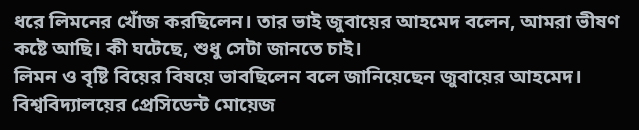ধরে লিমনের খোঁজ করছিলেন। তার ভাই জুবায়ের আহমেদ বলেন, আমরা ভীষণ কষ্টে আছি। কী ঘটেছে, শুধু সেটা জানতে চাই।
লিমন ও বৃষ্টি বিয়ের বিষয়ে ভাবছিলেন বলে জানিয়েছেন জুবায়ের আহমেদ।
বিশ্ববিদ্যালয়ের প্রেসিডেন্ট মোয়েজ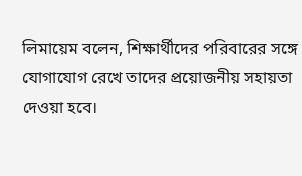লিমায়েম বলেন, শিক্ষার্থীদের পরিবারের সঙ্গে যোগাযোগ রেখে তাদের প্রয়োজনীয় সহায়তা দেওয়া হবে।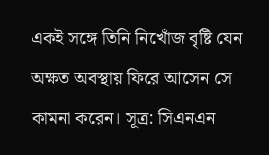একই সঙ্গে তিনি নিখোঁজ বৃষ্টি যেন অক্ষত অবস্থায় ফিরে আসেন সে কামনা করেন। সূত্র: সিএনএন